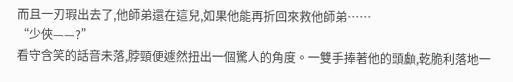而且一刃瑕出去了,他師弟還在這兒,如果他能再折回來救他師弟……
“少俠——?”
看守含笑的話音未落,脖頸便遽然扭出一個驚人的角度。一雙手捧著他的頭顱,乾脆利落地一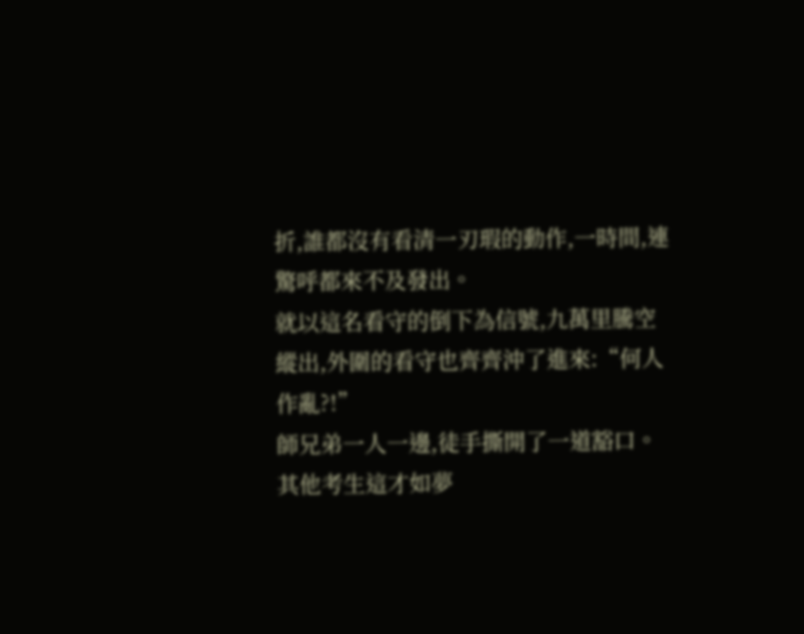折,誰都沒有看清一刃瑕的動作,一時間,連驚呼都來不及發出。
就以這名看守的倒下為信號,九萬里騰空縱出,外圍的看守也齊齊沖了進來:“何人作亂?!”
師兄弟一人一邊,徒手撕開了一道豁口。
其他考生這才如夢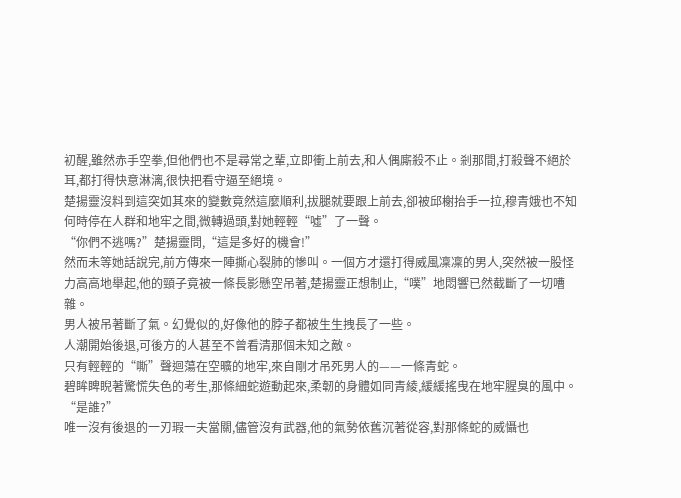初醒,雖然赤手空拳,但他們也不是尋常之輩,立即衝上前去,和人偶廝殺不止。剎那間,打殺聲不絕於耳,都打得快意淋漓,很快把看守逼至絕境。
楚揚靈沒料到這突如其來的變數竟然這麼順利,拔腿就要跟上前去,卻被邱榭抬手一拉,穆青娥也不知何時停在人群和地牢之間,微轉過頭,對她輕輕“噓”了一聲。
“你們不逃嗎?”楚揚靈問,“這是多好的機會!”
然而未等她話說完,前方傳來一陣撕心裂肺的慘叫。一個方才還打得威風凜凜的男人,突然被一股怪力高高地舉起,他的頸子竟被一條長影懸空吊著,楚揚靈正想制止,“噗”地悶響已然截斷了一切嘈雜。
男人被吊著斷了氣。幻覺似的,好像他的脖子都被生生拽長了一些。
人潮開始後退,可後方的人甚至不曾看清那個未知之敵。
只有輕輕的“嘶”聲迴蕩在空曠的地牢,來自剛才吊死男人的——一條青蛇。
碧眸睥睨著驚慌失色的考生,那條細蛇遊動起來,柔韌的身體如同青綾,緩緩搖曳在地牢腥臭的風中。
“是誰?”
唯一沒有後退的一刃瑕一夫當關,儘管沒有武器,他的氣勢依舊沉著從容,對那條蛇的威懾也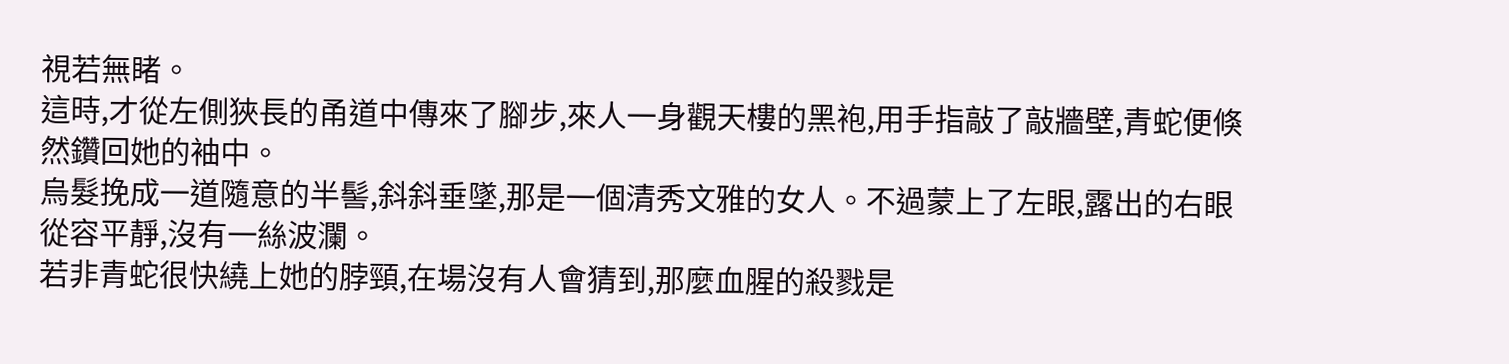視若無睹。
這時,才從左側狹長的甬道中傳來了腳步,來人一身觀天樓的黑袍,用手指敲了敲牆壁,青蛇便倏然鑽回她的袖中。
烏髮挽成一道隨意的半髻,斜斜垂墜,那是一個清秀文雅的女人。不過蒙上了左眼,露出的右眼從容平靜,沒有一絲波瀾。
若非青蛇很快繞上她的脖頸,在場沒有人會猜到,那麼血腥的殺戮是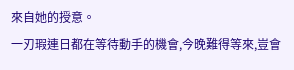來自她的授意。
一刃瑕連日都在等待動手的機會,今晚難得等來,豈會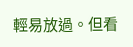輕易放過。但看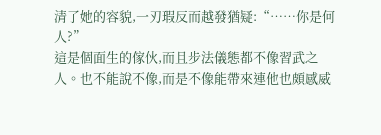清了她的容貌,一刃瑕反而越發猶疑:“……你是何人?”
這是個面生的傢伙,而且步法儀態都不像習武之人。也不能說不像,而是不像能帶來連他也頗感威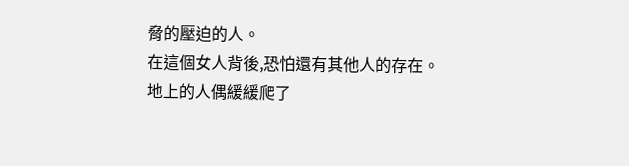脅的壓迫的人。
在這個女人背後,恐怕還有其他人的存在。
地上的人偶緩緩爬了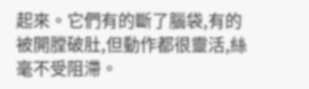起來。它們有的斷了腦袋,有的被開膛破肚,但動作都很靈活,絲毫不受阻滯。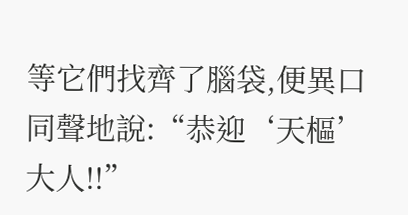等它們找齊了腦袋,便異口同聲地說:“恭迎‘天樞’大人!!”